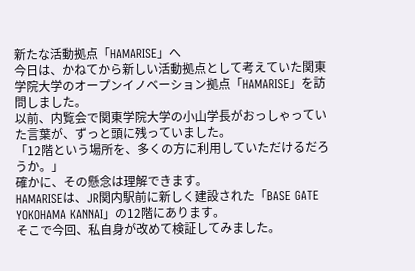新たな活動拠点「HAMARISE」へ
今日は、かねてから新しい活動拠点として考えていた関東学院大学のオープンイノベーション拠点「HAMARISE」を訪問しました。
以前、内覧会で関東学院大学の小山学長がおっしゃっていた言葉が、ずっと頭に残っていました。
「12階という場所を、多くの方に利用していただけるだろうか。」
確かに、その懸念は理解できます。
HAMARISEは、JR関内駅前に新しく建設された「BASE GATE YOKOHAMA KANNAI」の12階にあります。
そこで今回、私自身が改めて検証してみました。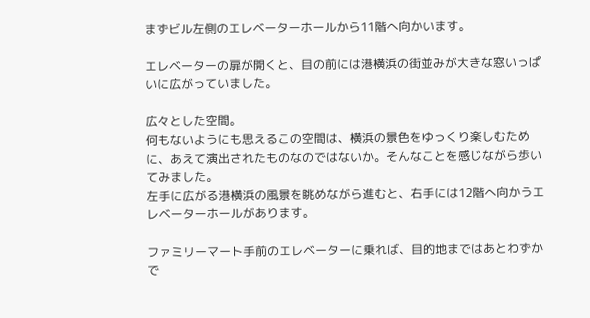まずビル左側のエレベーターホールから11階へ向かいます。

エレベーターの扉が開くと、目の前には港横浜の街並みが大きな窓いっぱいに広がっていました。

広々とした空間。
何もないようにも思えるこの空間は、横浜の景色をゆっくり楽しむために、あえて演出されたものなのではないか。そんなことを感じながら歩いてみました。
左手に広がる港横浜の風景を眺めながら進むと、右手には12階へ向かうエレベーターホールがあります。

ファミリーマート手前のエレベーターに乗れば、目的地まではあとわずかで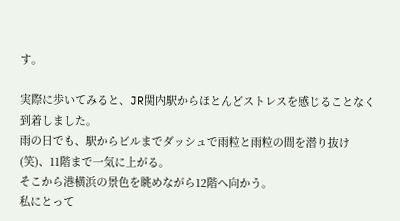す。

実際に歩いてみると、JR関内駅からほとんどストレスを感じることなく到着しました。
雨の日でも、駅からビルまでダッシュで雨粒と雨粒の間を潜り抜け(笑)、11階まで一気に上がる。
そこから港横浜の景色を眺めながら12階へ向かう。
私にとって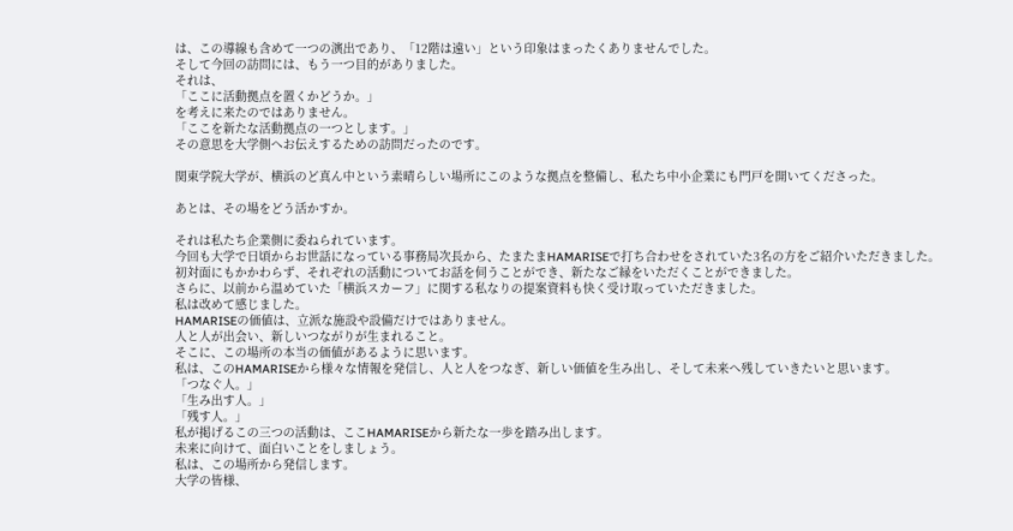は、この導線も含めて一つの演出であり、「12階は遠い」という印象はまったくありませんでした。
そして今回の訪問には、もう一つ目的がありました。
それは、
「ここに活動拠点を置くかどうか。」
を考えに来たのではありません。
「ここを新たな活動拠点の一つとします。」
その意思を大学側へお伝えするための訪問だったのです。

関東学院大学が、横浜のど真ん中という素晴らしい場所にこのような拠点を整備し、私たち中小企業にも門戸を開いてくださった。

あとは、その場をどう活かすか。

それは私たち企業側に委ねられています。
今回も大学で日頃からお世話になっている事務局次長から、たまたまHAMARISEで打ち合わせをされていた3名の方をご紹介いただきました。
初対面にもかかわらず、それぞれの活動についてお話を伺うことができ、新たなご縁をいただくことができました。
さらに、以前から温めていた「横浜スカーフ」に関する私なりの提案資料も快く受け取っていただきました。
私は改めて感じました。
HAMARISEの価値は、立派な施設や設備だけではありません。
人と人が出会い、新しいつながりが生まれること。
そこに、この場所の本当の価値があるように思います。
私は、このHAMARISEから様々な情報を発信し、人と人をつなぎ、新しい価値を生み出し、そして未来へ残していきたいと思います。
「つなぐ人。」
「生み出す人。」
「残す人。」
私が掲げるこの三つの活動は、ここHAMARISEから新たな一歩を踏み出します。
未来に向けて、面白いことをしましょう。
私は、この場所から発信します。
大学の皆様、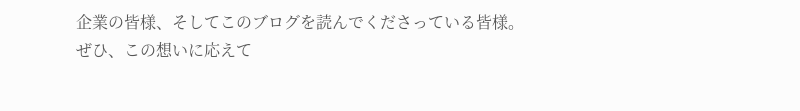企業の皆様、そしてこのブログを読んでくださっている皆様。
ぜひ、この想いに応えて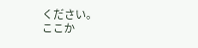ください。
ここか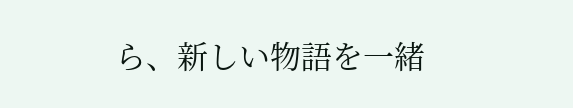ら、新しい物語を一緒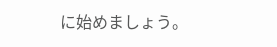に始めましょう。